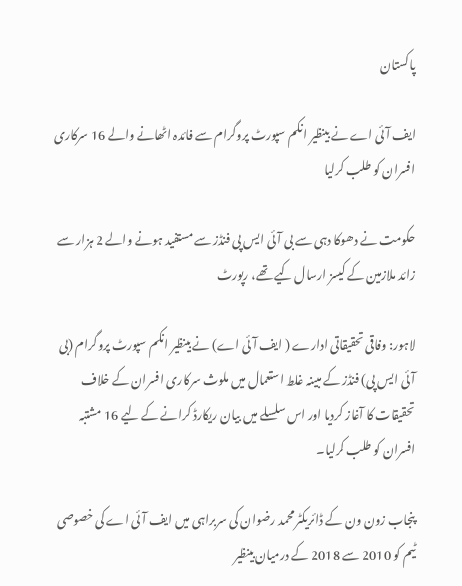پاکستان

ایف آئی اے نے بینظیر انکم سپورٹ پروگرام سے فائدہ اٹھانے والے 16 سرکاری افسران کو طلب کرلیا

حکومت نے دھوکا دہی سے بی آئی ایس پی فنڈز سے مستفید ہونے والے 2 ہزار سے زائد ملازمین کے کیسز ارسال کیے تھے، رپورٹ

لاہور: وفاقی تحقیقاتی ادارے ( ایف آئی اے) نے بینظیر انکم سپورٹ پروگرام (بی آئی ایس پی) فنڈز کے مبینہ غلط استعمال میں ملوث سرکاری افسران کے خلاف تحقیقات کا آغاز کردیا اور اس سلسلے میں بیان ریکارڈ کرانے کے لیے 16 مشتبہ افسران کو طلب کرلیا۔

پنجاب زون ون کے ڈائریکٹر محمد رضوان کی سربراہی میں ایف آئی اے کی خصوصی ٹیم کو 2010 سے 2018 کے درمیان بینظیر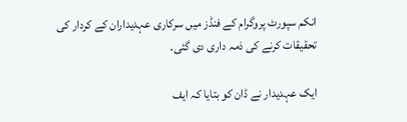انکم سپورٹ پروگرام کے فنڈز میں سرکاری عہدیداران کے کردار کی تحقیقات کرنے کی ذمہ داری دی گئی۔

ایک عہدیدار نے ڈان کو بتایا کہ ایف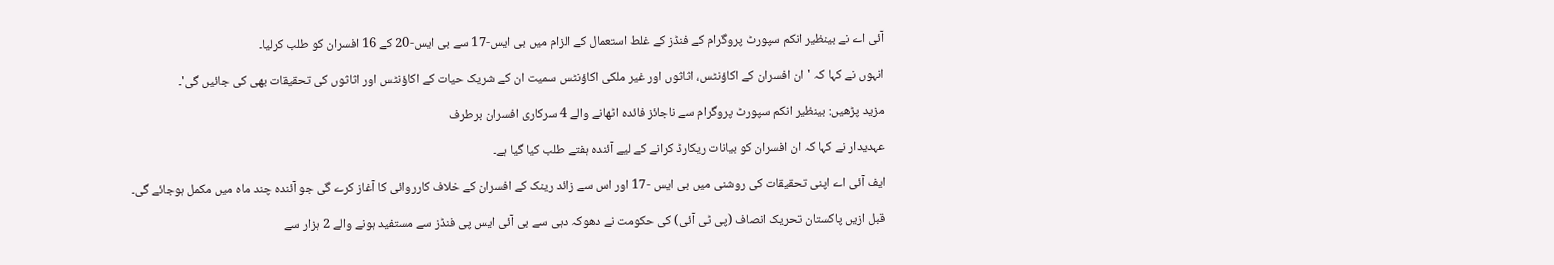آئی اے نے بینظیر انکم سپورٹ پروگرام کے فنڈز کے غلط استعمال کے الزام میں بی ایس-17 سے بی ایس-20 کے 16 افسران کو طلب کرلیا۔

انہوں نے کہا کہ 'ان افسران کے اکاؤنٹس، اثاثوں اور غیر ملکی اکاؤنٹس سمیت ان کے شریک حیات کے اکاؤنٹس اور اثاثوں کی تحقیقات بھی کی جائیں گی'۔

مزید پڑھیں: بینظیر انکم سپورٹ پروگرام سے ناجائز فائدہ اٹھانے والے 4 سرکاری افسران برطرف

عہدیدار نے کہا کہ ان افسران کو بیانات ریکارڈ کرانے کے لیے آئندہ ہفتے طلب کیا گیا ہے۔

ایف آئی اے اپنی تحقیقات کی روشنی میں بی ایس -17 اور اس سے زائد رینک کے افسران کے خلاف کارروائی کا آغاز کرے گی جو آئندہ چند ماہ میں مکمل ہوجائے گی۔

قبل ازیں پاکستان تحریک انصاف (پی ٹی آئی) کی حکومت نے دھوکہ دہی سے بی آئی ایس پی فنڈز سے مستفید ہونے والے 2 ہزار سے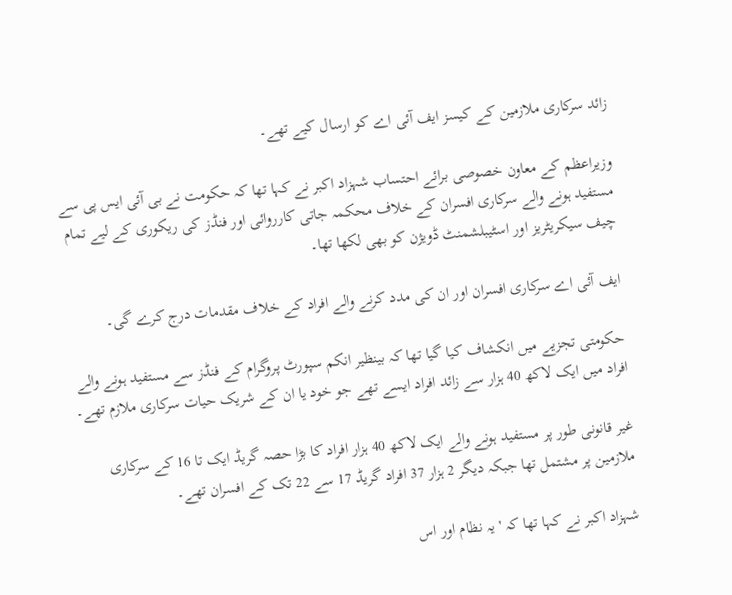زائد سرکاری ملازمین کے کیسز ایف آئی اے کو ارسال کیے تھے۔

وزیراعظم کے معاون خصوصی برائے احتساب شہزاد اکبر نے کہا تھا کہ حکومت نے بی آئی ایس پی سے مستفید ہونے والے سرکاری افسران کے خلاف محکمہ جاتی کارروائی اور فنڈز کی ریکوری کے لیے تمام چیف سیکریٹریز اور اسٹیبلشمنٹ ڈویژن کو بھی لکھا تھا۔

ایف آئی اے سرکاری افسران اور ان کی مدد کرنے والے افراد کے خلاف مقدمات درج کرے گی۔

حکومتی تجزیے میں انکشاف کیا گیا تھا کہ بینظیر انکم سپورٹ پروگرام کے فنڈز سے مستفید ہونے والے افراد میں ایک لاکھ 40 ہزار سے زائد افراد ایسے تھے جو خود یا ان کے شریک حیات سرکاری ملازم تھے۔

غیر قانونی طور پر مستفید ہونے والے ایک لاکھ 40 ہزار افراد کا بڑا حصہ گریڈ ایک تا 16 کے سرکاری ملازمین پر مشتمل تھا جبکہ دیگر 2 ہزار 37 افراد گریڈ 17 سے 22 تک کے افسران تھے۔

شہزاد اکبر نے کہا تھا کہ 'یہ نظام اور اس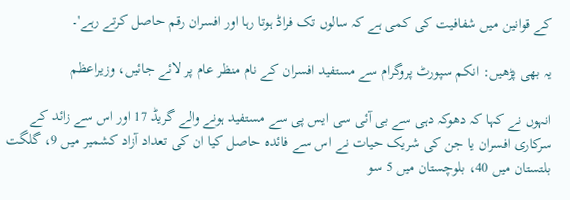کے قوانین میں شفافیت کی کمی ہے کہ سالوں تک فراڈ ہوتا رہا اور افسران رقم حاصل کرتے رہے'۔

یہ بھی پڑھیں: انکم سپورٹ پروگرام سے مستفید افسران کے نام منظر عام پر لائے جائیں، وزیراعظم

انہوں نے کہا کہ دھوکہ دہی سے بی آئی سی ایس پی سے مستفید ہونے والے گریڈ 17 اور اس سے زائد کے سرکاری افسران یا جن کی شریک حیات نے اس سے فائدہ حاصل کیا ان کی تعداد آزاد کشمیر میں 9، گلگت بلتستان میں 40، بلوچستان میں 5 سو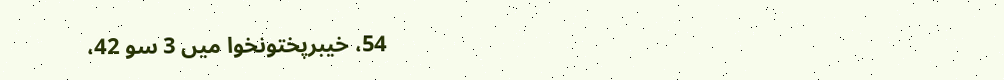54، خیبرپختونخوا میں 3 سو 42،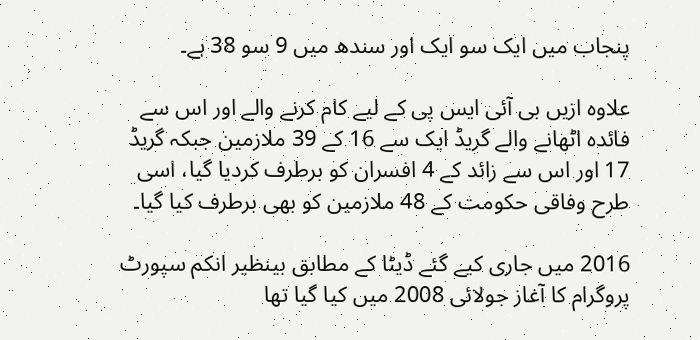پنجاب میں ایک سو ایک اور سندھ میں 9 سو 38 ہے۔

علاوہ ازیں بی آئی ایس پی کے لیے کام کرنے والے اور اس سے فائدہ اٹھانے والے گریڈ ایک سے 16 کے 39 ملازمین جبکہ گریڈ 17 اور اس سے زائد کے 4 افسران کو برطرف کردیا گیا، اسی طرح وفاقی حکومت کے 48 ملازمین کو بھی برطرف کیا گیا۔

2016 میں جاری کیے گئے ڈیٹا کے مطابق بینظیر انکم سپورٹ پروگرام کا آغاز جولائی 2008 میں کیا گیا تھا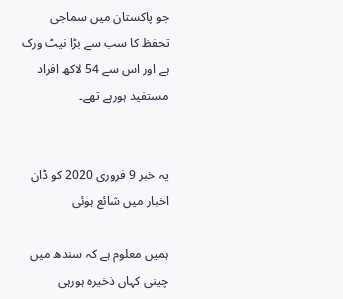جو پاکستان میں سماجی تحفظ کا سب سے بڑا نیٹ ورک ہے اور اس سے 54 لاکھ افراد مستفید ہورہے تھے۔


یہ خبر 9 فروری 2020 کو ڈان اخبار میں شائع ہوئی

ہمیں معلوم ہے کہ سندھ میں چینی کہاں ذخیرہ ہورہی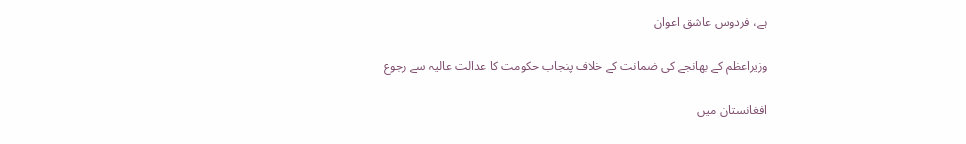ہے، فردوس عاشق اعوان

وزیراعظم کے بھانجے کی ضمانت کے خلاف پنجاب حکومت کا عدالت عالیہ سے رجوع

افغانستان میں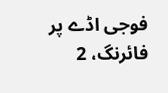فوجی اڈے پر فائرنگ، 2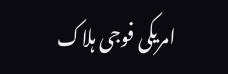امریکی فوجی ہلاک